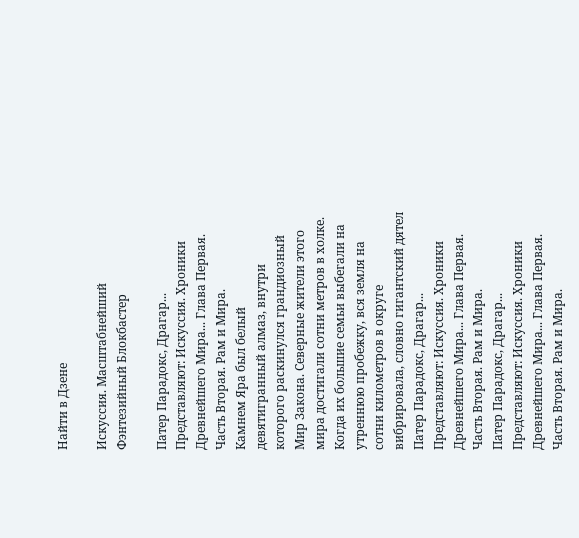Найти в Дзене

Искуссия. Масштабнейший Фэнтезийный Блокбастер

Патер Парадокс, Драгар... Представляют: Искуссия. Хроники Древнейшего Мира... Глава Первая. Часть Вторая. Рам и Мира.
Камнем Яра был белый девятигранный алмаз, внутри которого раскинулся грандиозный Мир Закона. Северные жители этого мира достигали сотни метров в холке. Когда их большие семьи выбегали на утреннюю пробежку, вся земля на сотни километров в округе вибрировала, словно гигантский дятел
Патер Парадокс, Драгар... Представляют: Искуссия. Хроники Древнейшего Мира... Глава Первая. Часть Вторая. Рам и Мира.
Патер Парадокс, Драгар... Представляют: Искуссия. Хроники Древнейшего Мира... Глава Первая. Часть Вторая. Рам и Мира.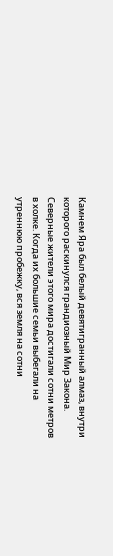Камнем Яра был белый девятигранный алмаз, внутри которого раскинулся грандиозный Мир Закона. Северные жители этого мира достигали сотни метров в холке. Когда их большие семьи выбегали на утреннюю пробежку, вся земля на сотни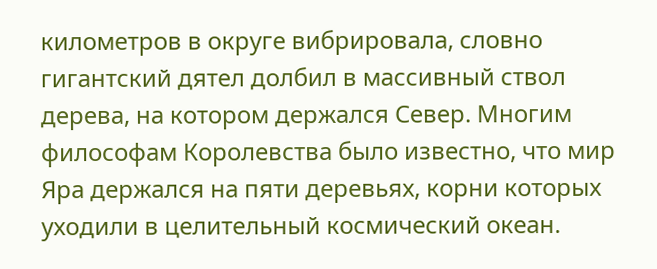километров в округе вибрировала, словно гигантский дятел долбил в массивный ствол дерева, на котором держался Север. Многим философам Королевства было известно, что мир Яра держался на пяти деревьях, корни которых уходили в целительный космический океан.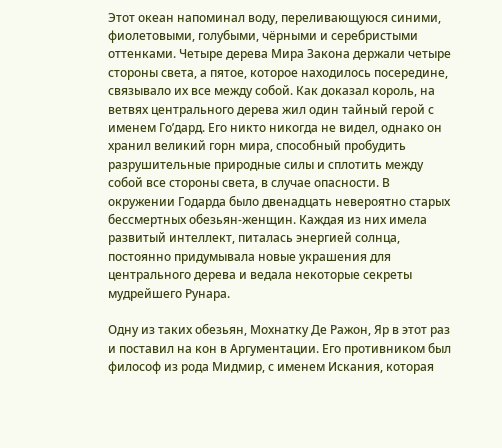Этот океан напоминал воду, переливающуюся синими, фиолетовыми, голубыми, чёрными и серебристыми оттенками. Четыре дерева Мира Закона держали четыре стороны света, а пятое, которое находилось посередине, связывало их все между собой. Как доказал король, на ветвях центрального дерева жил один тайный герой с именем Го’дард. Его никто никогда не видел, однако он хранил великий горн мира, способный пробудить разрушительные природные силы и сплотить между собой все стороны света, в случае опасности. В окружении Годарда было двенадцать невероятно старых бессмертных обезьян-женщин. Каждая из них имела
развитый интеллект, питалась энергией солнца, постоянно придумывала новые украшения для центрального дерева и ведала некоторые секреты мудрейшего Рунара.

Одну из таких обезьян, Мохнатку Де Ражон, Яр в этот раз и поставил на кон в Аргументации. Его противником был философ из рода Мидмир, с именем Искания, которая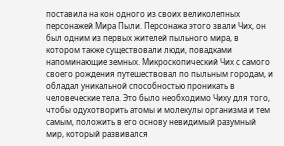поставила на кон одного из своих великолепных персонажей Мира Пыли. Персонажа этого звали Чих, он был одним из первых жителей пыльного мира, в котором также существовали люди, повадками напоминающие земных. Микроскопический Чих с самого своего рождения путешествовал по пыльным городам, и обладал уникальной способностью проникать в человеческие тела. Это было необходимо Чиху для того, чтобы одухотворить атомы и молекулы организма и тем самым, положить в его основу невидимый разумный мир, который развивался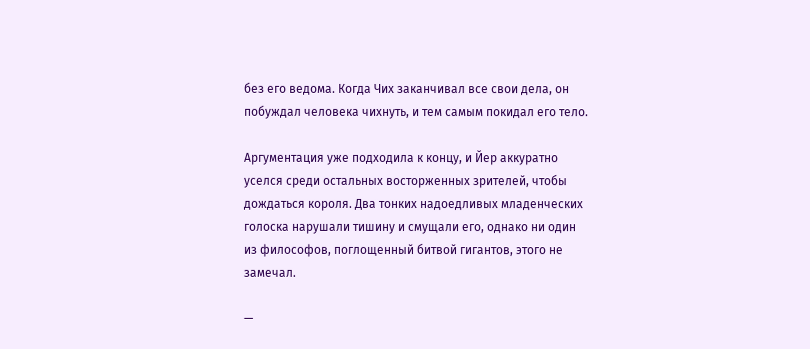без его ведома. Когда Чих заканчивал все свои дела, он побуждал человека чихнуть, и тем самым покидал его тело.

Аргументация уже подходила к концу, и Йер аккуратно уселся среди остальных восторженных зрителей, чтобы дождаться короля. Два тонких надоедливых младенческих голоска нарушали тишину и смущали его, однако ни один из философов, поглощенный битвой гигантов, этого не замечал.

—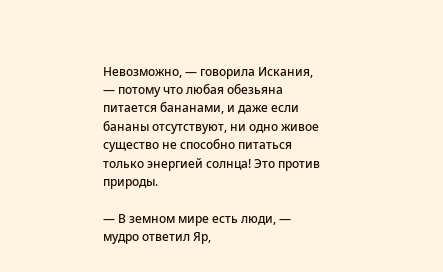Невозможно, — говорила Искания, — потому что любая обезьяна питается бананами, и даже если бананы отсутствуют, ни одно живое существо не способно питаться только энергией солнца! Это против природы.

— В земном мире есть люди, — мудро ответил Яр,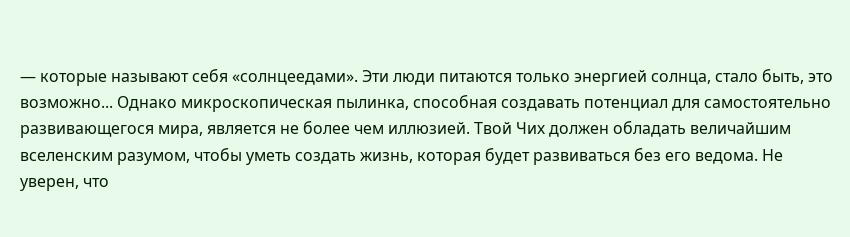— которые называют себя «солнцеедами». Эти люди питаются только энергией солнца, стало быть, это возможно... Однако микроскопическая пылинка, способная создавать потенциал для самостоятельно развивающегося мира, является не более чем иллюзией. Твой Чих должен обладать величайшим вселенским разумом, чтобы уметь создать жизнь, которая будет развиваться без его ведома. Не уверен, что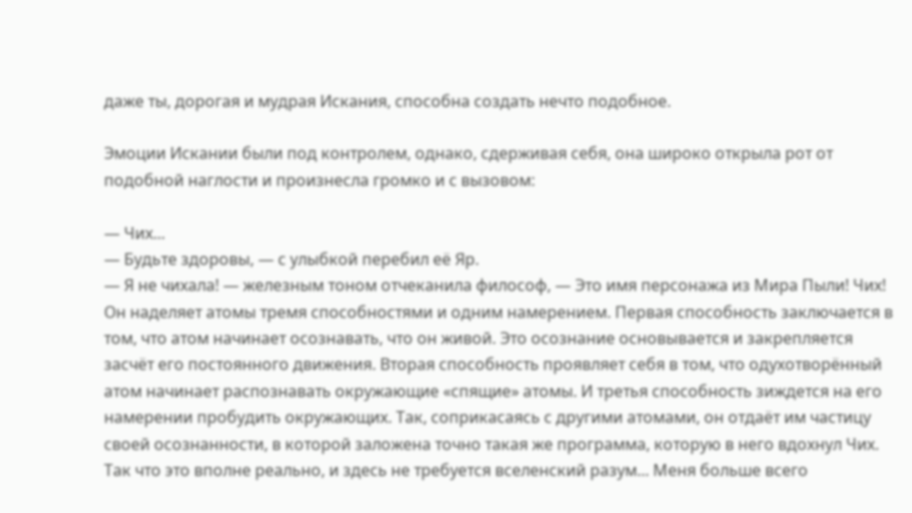даже ты, дорогая и мудрая Искания, способна создать нечто подобное.

Эмоции Искании были под контролем, однако, сдерживая себя, она широко открыла рот от подобной наглости и произнесла громко и с вызовом:

— Чих...
— Будьте здоровы, — с улыбкой перебил её Яр.
— Я не чихала! — железным тоном отчеканила философ, — Это имя персонажа из Мира Пыли! Чих! Он наделяет атомы тремя способностями и одним намерением. Первая способность заключается в том, что атом начинает осознавать, что он живой. Это осознание основывается и закрепляется засчёт его постоянного движения. Вторая способность проявляет себя в том, что одухотворённый атом начинает распознавать окружающие «спящие» атомы. И третья способность зиждется на его намерении пробудить окружающих. Так, соприкасаясь с другими атомами, он отдаёт им частицу своей осознанности, в которой заложена точно такая же программа, которую в него вдохнул Чих. Так что это вполне реально, и здесь не требуется вселенский разум... Меня больше всего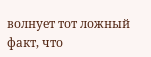волнует тот ложный факт, что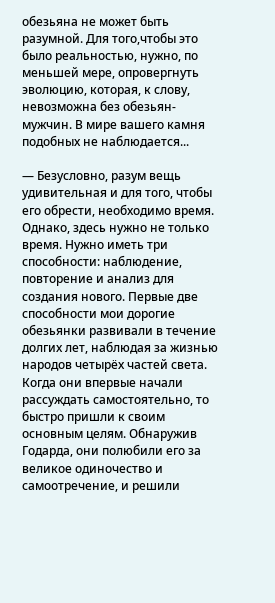обезьяна не может быть разумной. Для того,чтобы это было реальностью, нужно, по меньшей мере, опровергнуть эволюцию, которая, к слову, невозможна без обезьян-мужчин. В мире вашего камня подобных не наблюдается...

— Безусловно, разум вещь удивительная и для того, чтобы его обрести, необходимо время. Однако, здесь нужно не только время. Нужно иметь три способности: наблюдение, повторение и анализ для создания нового. Первые две способности мои дорогие обезьянки развивали в течение долгих лет, наблюдая за жизнью народов четырёх частей света. Когда они впервые начали рассуждать самостоятельно, то быстро пришли к своим основным целям. Обнаружив Годарда, они полюбили его за великое одиночество и самоотречение, и решили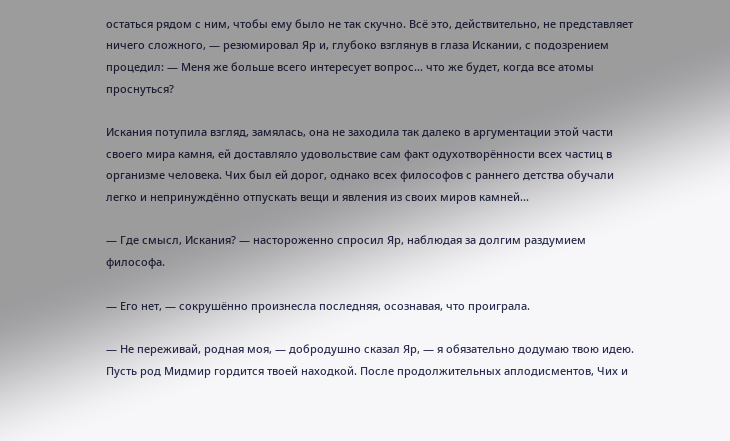остаться рядом с ним, чтобы ему было не так скучно. Всё это, действительно, не представляет ничего сложного, — резюмировал Яр и, глубоко взглянув в глаза Искании, с подозрением процедил: — Меня же больше всего интересует вопрос... что же будет, когда все атомы проснуться?

Искания потупила взгляд, замялась, она не заходила так далеко в аргументации этой части своего мира камня, ей доставляло удовольствие сам факт одухотворённости всех частиц в организме человека. Чих был ей дорог, однако всех философов с раннего детства обучали легко и непринуждённо отпускать вещи и явления из своих миров камней...

— Где смысл, Искания? — настороженно спросил Яр, наблюдая за долгим раздумием философа.

— Его нет, — сокрушённо произнесла последняя, осознавая, что проиграла.

— Не переживай, родная моя, — добродушно сказал Яр, — я обязательно додумаю твою идею. Пусть род Мидмир гордится твоей находкой. После продолжительных аплодисментов, Чих и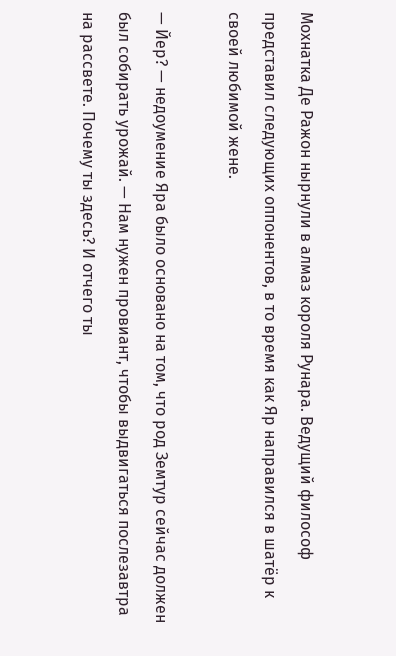Мохнатка Де Ражон нырнули в алмаз короля Рунара. Ведущий философ представил следующих оппонентов, в то время как Яр направился в шатёр к своей любимой жене.

— Йер? — недоумение Яра было основано на том, что род Земтур сейчас должен был собирать урожай. — Нам нужен провиант, чтобы выдвигаться послезавтра на рассвете. Почему ты здесь? И отчего ты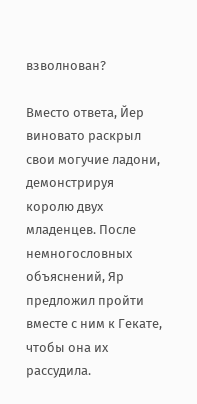взволнован?

Вместо ответа, Йер виновато раскрыл свои могучие ладони, демонстрируя королю двух младенцев. После немногословных объяснений, Яр предложил пройти вместе с ним к Гекате, чтобы она их рассудила.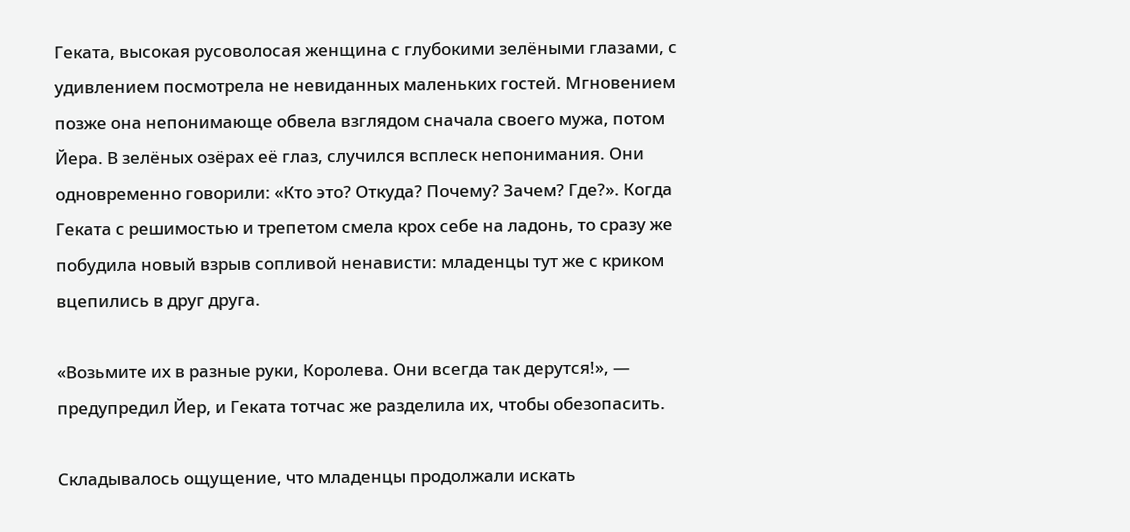Геката, высокая русоволосая женщина с глубокими зелёными глазами, с удивлением посмотрела не невиданных маленьких гостей. Мгновением позже она непонимающе обвела взглядом сначала своего мужа, потом Йера. В зелёных озёрах её глаз, случился всплеск непонимания. Они одновременно говорили: «Кто это? Откуда? Почему? Зачем? Где?». Когда Геката с решимостью и трепетом смела крох себе на ладонь, то сразу же побудила новый взрыв сопливой ненависти: младенцы тут же с криком вцепились в друг друга.

«Возьмите их в разные руки, Королева. Они всегда так дерутся!», — предупредил Йер, и Геката тотчас же разделила их, чтобы обезопасить.

Складывалось ощущение, что младенцы продолжали искать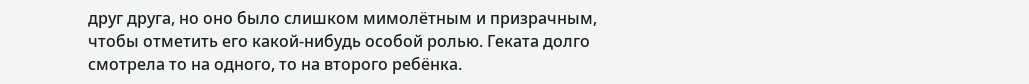друг друга, но оно было слишком мимолётным и призрачным, чтобы отметить его какой-нибудь особой ролью. Геката долго смотрела то на одного, то на второго ребёнка.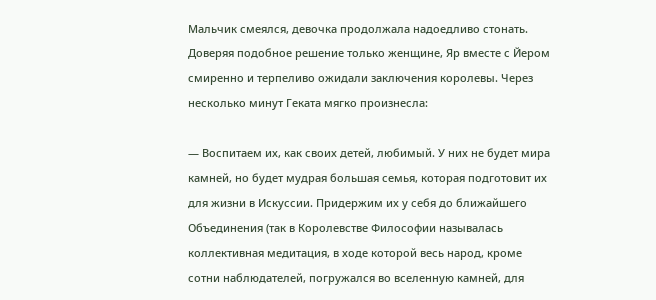Мальчик смеялся, девочка продолжала надоедливо стонать. Доверяя подобное решение только женщине, Яр вместе с Йером смиренно и терпеливо ожидали заключения королевы. Через несколько минут Геката мягко произнесла:

— Воспитаем их, как своих детей, любимый. У них не будет мира камней, но будет мудрая большая семья, которая подготовит их для жизни в Искуссии. Придержим их у себя до ближайшего Объединения (так в Королевстве Философии называлась коллективная медитация, в ходе которой весь народ, кроме сотни наблюдателей, погружался во вселенную камней, для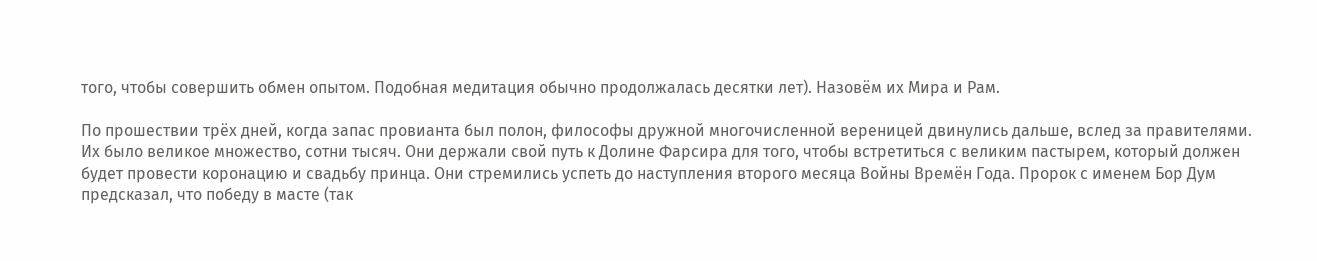того, чтобы совершить обмен опытом. Подобная медитация обычно продолжалась десятки лет). Назовём их Мира и Рам.

По прошествии трёх дней, когда запас провианта был полон, философы дружной многочисленной вереницей двинулись дальше, вслед за правителями. Их было великое множество, сотни тысяч. Они держали свой путь к Долине Фарсира для того, чтобы встретиться с великим пастырем, который должен будет провести коронацию и свадьбу принца. Они стремились успеть до наступления второго месяца Войны Времён Года. Пророк с именем Бор Дум предсказал, что победу в масте (так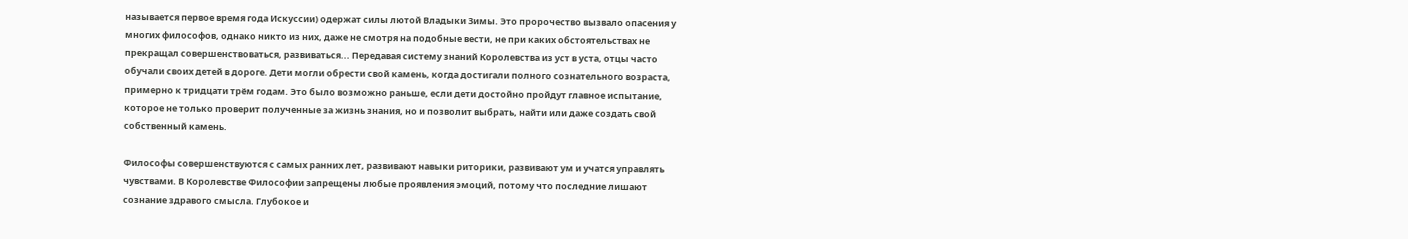называется первое время года Искуссии) одержат силы лютой Владыки Зимы. Это пророчество вызвало опасения у многих философов, однако никто из них, даже не смотря на подобные вести, не при каких обстоятельствах не прекращал совершенствоваться, развиваться... Передавая систему знаний Королевства из уст в уста, отцы часто обучали своих детей в дороге. Дети могли обрести свой камень, когда достигали полного сознательного возраста, примерно к тридцати трём годам. Это было возможно раньше, если дети достойно пройдут главное испытание, которое не только проверит полученные за жизнь знания, но и позволит выбрать, найти или даже создать свой собственный камень.

Философы совершенствуются с самых ранних лет, развивают навыки риторики, развивают ум и учатся управлять чувствами. В Королевстве Философии запрещены любые проявления эмоций, потому что последние лишают сознание здравого смысла. Глубокое и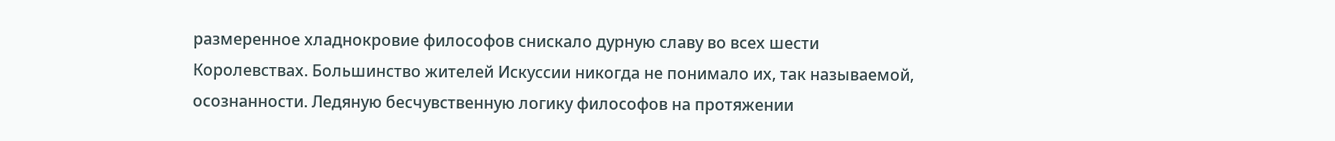размеренное хладнокровие философов снискало дурную славу во всех шести Королевствах. Большинство жителей Искуссии никогда не понимало их, так называемой, осознанности. Ледяную бесчувственную логику философов на протяжении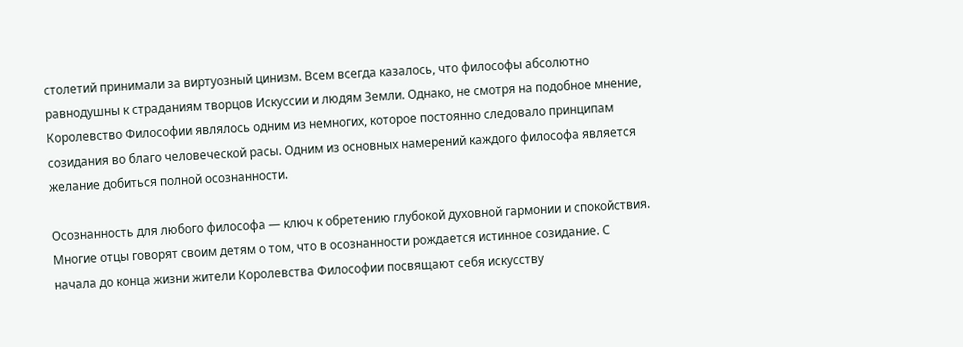столетий принимали за виртуозный цинизм. Всем всегда казалось, что философы абсолютно равнодушны к страданиям творцов Искуссии и людям Земли. Однако, не смотря на подобное мнение, Королевство Философии являлось одним из немногих, которое постоянно следовало принципам созидания во благо человеческой расы. Одним из основных намерений каждого философа является желание добиться полной осознанности.

Осознанность для любого философа — ключ к обретению глубокой духовной гармонии и спокойствия. Многие отцы говорят своим детям о том, что в осознанности рождается истинное созидание. С начала до конца жизни жители Королевства Философии посвящают себя искусству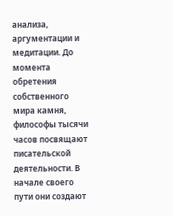анализа, аргументации и медитации. До момента обретения собственного мира камня, философы тысячи часов посвящают писательской деятельности. В начале своего пути они создают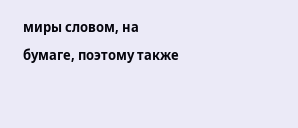миры словом, на бумаге, поэтому также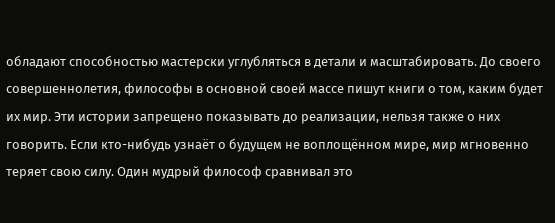обладают способностью мастерски углубляться в детали и масштабировать. До своего совершеннолетия, философы в основной своей массе пишут книги о том, каким будет их мир. Эти истории запрещено показывать до реализации, нельзя также о них говорить. Если кто-нибудь узнаёт о будущем не воплощённом мире, мир мгновенно теряет свою силу. Один мудрый философ сравнивал это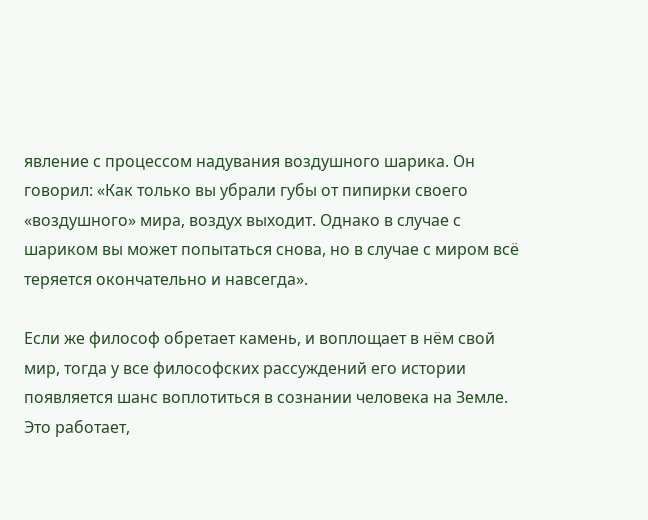явление с процессом надувания воздушного шарика. Он говорил: «Как только вы убрали губы от пипирки своего «воздушного» мира, воздух выходит. Однако в случае с шариком вы может попытаться снова, но в случае с миром всё теряется окончательно и навсегда».

Если же философ обретает камень, и воплощает в нём свой мир, тогда у все философских рассуждений его истории появляется шанс воплотиться в сознании человека на Земле. Это работает,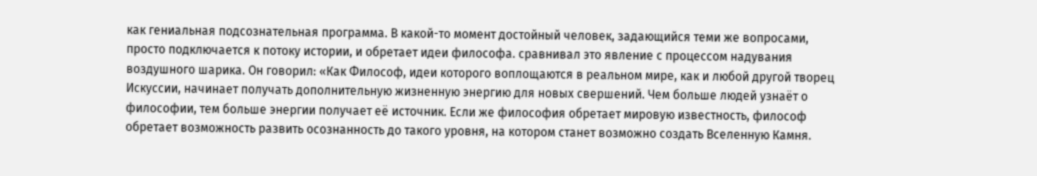как гениальная подсознательная программа. В какой-то момент достойный человек, задающийся теми же вопросами, просто подключается к потоку истории, и обретает идеи философа. сравнивал это явление с процессом надувания воздушного шарика. Он говорил: «Как Философ, идеи которого воплощаются в реальном мире, как и любой другой творец Искуссии, начинает получать дополнительную жизненную энергию для новых свершений. Чем больше людей узнаёт о философии, тем больше энергии получает её источник. Если же философия обретает мировую известность, философ обретает возможность развить осознанность до такого уровня, на котором станет возможно создать Вселенную Камня.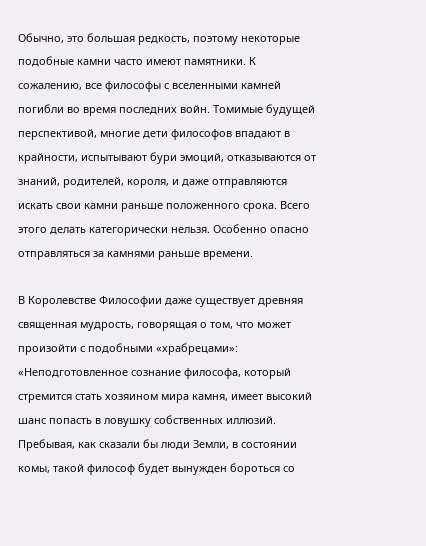Обычно, это большая редкость, поэтому некоторые подобные камни часто имеют памятники. К сожалению, все философы с вселенными камней погибли во время последних войн. Томимые будущей перспективой, многие дети философов впадают в крайности, испытывают бури эмоций, отказываются от знаний, родителей, короля, и даже отправляются искать свои камни раньше положенного срока. Всего этого делать категорически нельзя. Особенно опасно отправляться за камнями раньше времени.

В Королевстве Философии даже существует древняя священная мудрость, говорящая о том, что может произойти с подобными «храбрецами»: «Неподготовленное сознание философа, который стремится стать хозяином мира камня, имеет высокий шанс попасть в ловушку собственных иллюзий. Пребывая, как сказали бы люди Земли, в состоянии комы, такой философ будет вынужден бороться со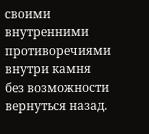своими внутренними противоречиями внутри камня без возможности вернуться назад.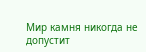Мир камня никогда не допустит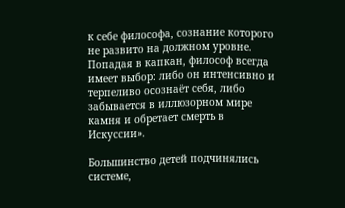к себе философа, сознание которого не развито на должном уровне. Попадая в капкан, философ всегда имеет выбор: либо он интенсивно и терпеливо осознаёт себя, либо забывается в иллюзорном мире камня и обретает смерть в Искуссии».

Большинство детей подчинялись системе,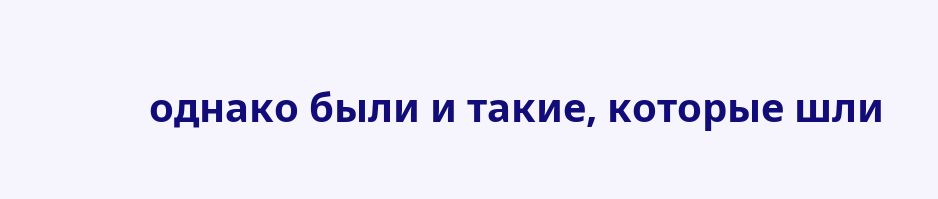однако были и такие, которые шли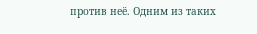против неё. Одним из таких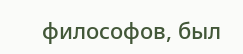философов, был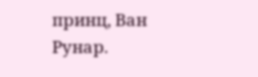принц, Ван Рунар.